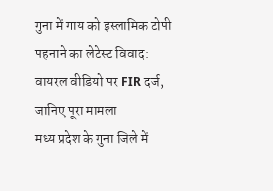गुना में गाय को इस्लामिक टोपी पहनाने का लेटेस्ट विवाद: वायरल वीडियो पर FIR दर्ज, जानिए पूरा मामला
मध्य प्रदेश के गुना जिले में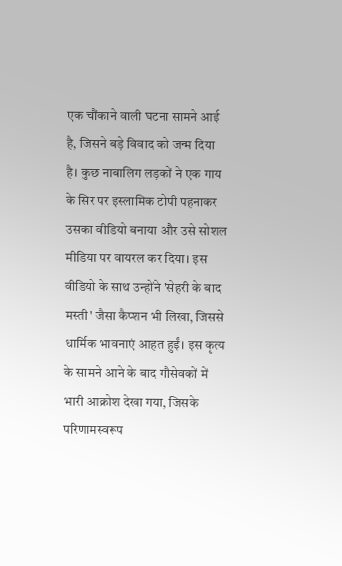एक चौंकाने वाली घटना सामने आई है, जिसने बड़े विवाद को जन्म दिया है। कुछ नाबालिग लड़कों ने एक गाय के सिर पर इस्लामिक टोपी पहनाकर उसका वीडियो बनाया और उसे सोशल मीडिया पर वायरल कर दिया। इस वीडियो के साथ उन्होंने 'सेहरी के बाद मस्ती' जैसा कैप्शन भी लिखा, जिससे धार्मिक भावनाएं आहत हुईं। इस कृत्य के सामने आने के बाद गौसेवकों में भारी आक्रोश देखा गया, जिसके परिणामस्वरूप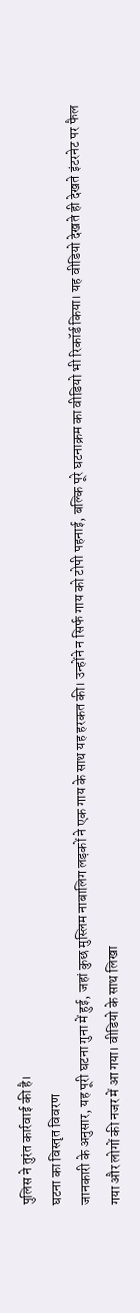पुलिस ने तुरंत कार्रवाई की है।
घटना का विस्तृत विवरण
जानकारी के अनुसार, यह पूरी घटना गुना में हुई, जहां कुछ मुस्लिम नाबालिग लड़कों ने एक गाय के साथ यह हरकत की। उन्होंने न सिर्फ गाय को टोपी पहनाई, बल्कि पूरे घटनाक्रम का वीडियो भी रिकॉर्ड किया। यह वीडियो देखते ही देखते इंटरनेट पर फैल गया और लोगों की नजर में आ गया। वीडियो के साथ लिखा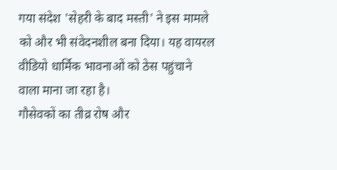गया संदेश 'सेहरी के बाद मस्ती' ने इस मामले को और भी संवेदनशील बना दिया। यह वायरल वीडियो धार्मिक भावनाओं को ठेस पहुंचाने वाला माना जा रहा है।
गौसेवकों का तीव्र रोष और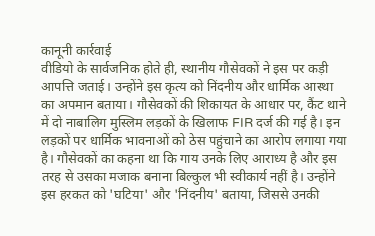कानूनी कार्रवाई
वीडियो के सार्वजनिक होते ही, स्थानीय गौसेवकों ने इस पर कड़ी आपत्ति जताई। उन्होंने इस कृत्य को निंदनीय और धार्मिक आस्था का अपमान बताया। गौसेवकों की शिकायत के आधार पर, कैंट थाने में दो नाबालिग मुस्लिम लड़कों के खिलाफ FIR दर्ज की गई है। इन लड़कों पर धार्मिक भावनाओं को ठेस पहुंचाने का आरोप लगाया गया है। गौसेवकों का कहना था कि गाय उनके लिए आराध्य है और इस तरह से उसका मजाक बनाना बिल्कुल भी स्वीकार्य नहीं है। उन्होंने इस हरकत को 'घटिया' और 'निंदनीय' बताया, जिससे उनकी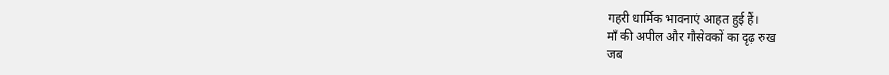गहरी धार्मिक भावनाएं आहत हुई हैं।
माँ की अपील और गौसेवकों का दृढ़ रुख
जब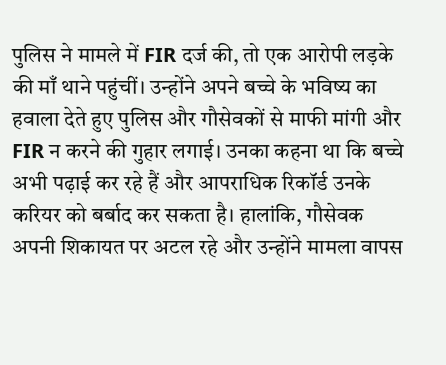पुलिस ने मामले में FIR दर्ज की, तो एक आरोपी लड़के की माँ थाने पहुंचीं। उन्होंने अपने बच्चे के भविष्य का हवाला देते हुए पुलिस और गौसेवकों से माफी मांगी और FIR न करने की गुहार लगाई। उनका कहना था कि बच्चे अभी पढ़ाई कर रहे हैं और आपराधिक रिकॉर्ड उनके करियर को बर्बाद कर सकता है। हालांकि, गौसेवक अपनी शिकायत पर अटल रहे और उन्होंने मामला वापस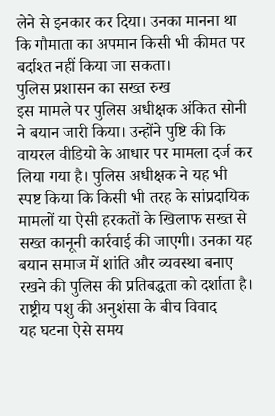लेने से इनकार कर दिया। उनका मानना था कि गौमाता का अपमान किसी भी कीमत पर बर्दाश्त नहीं किया जा सकता।
पुलिस प्रशासन का सख्त रुख
इस मामले पर पुलिस अधीक्षक अंकित सोनी ने बयान जारी किया। उन्होंने पुष्टि की कि वायरल वीडियो के आधार पर मामला दर्ज कर लिया गया है। पुलिस अधीक्षक ने यह भी स्पष्ट किया कि किसी भी तरह के सांप्रदायिक मामलों या ऐसी हरकतों के खिलाफ सख्त से सख्त कानूनी कार्रवाई की जाएगी। उनका यह बयान समाज में शांति और व्यवस्था बनाए रखने की पुलिस की प्रतिबद्धता को दर्शाता है।
राष्ट्रीय पशु की अनुशंसा के बीच विवाद
यह घटना ऐसे समय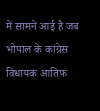में सामने आई है जब भोपाल के कांग्रेस विधायक आतिफ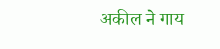अकील ने गाय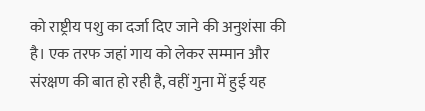को राष्ट्रीय पशु का दर्जा दिए जाने की अनुशंसा की है। एक तरफ जहां गाय को लेकर सम्मान और संरक्षण की बात हो रही है, वहीं गुना में हुई यह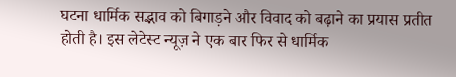घटना धार्मिक सद्भाव को बिगाड़ने और विवाद को बढ़ाने का प्रयास प्रतीत होती है। इस लेटेस्ट न्यूज़ ने एक बार फिर से धार्मिक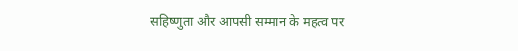सहिष्णुता और आपसी सम्मान के महत्व पर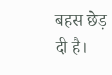बहस छेड़ दी है।